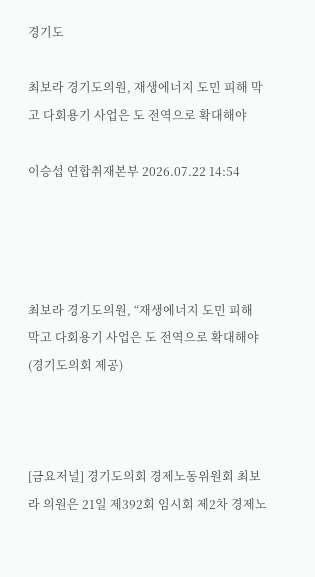경기도

최보라 경기도의원, 재생에너지 도민 피해 막고 다회용기 사업은 도 전역으로 확대해야

이승섭 연합취재본부 2026.07.22 14:54




최보라 경기도의원, “재생에너지 도민 피해 막고 다회용기 사업은 도 전역으로 확대해야 (경기도의회 제공)



[금요저널] 경기도의회 경제노동위원회 최보라 의원은 21일 제392회 임시회 제2차 경제노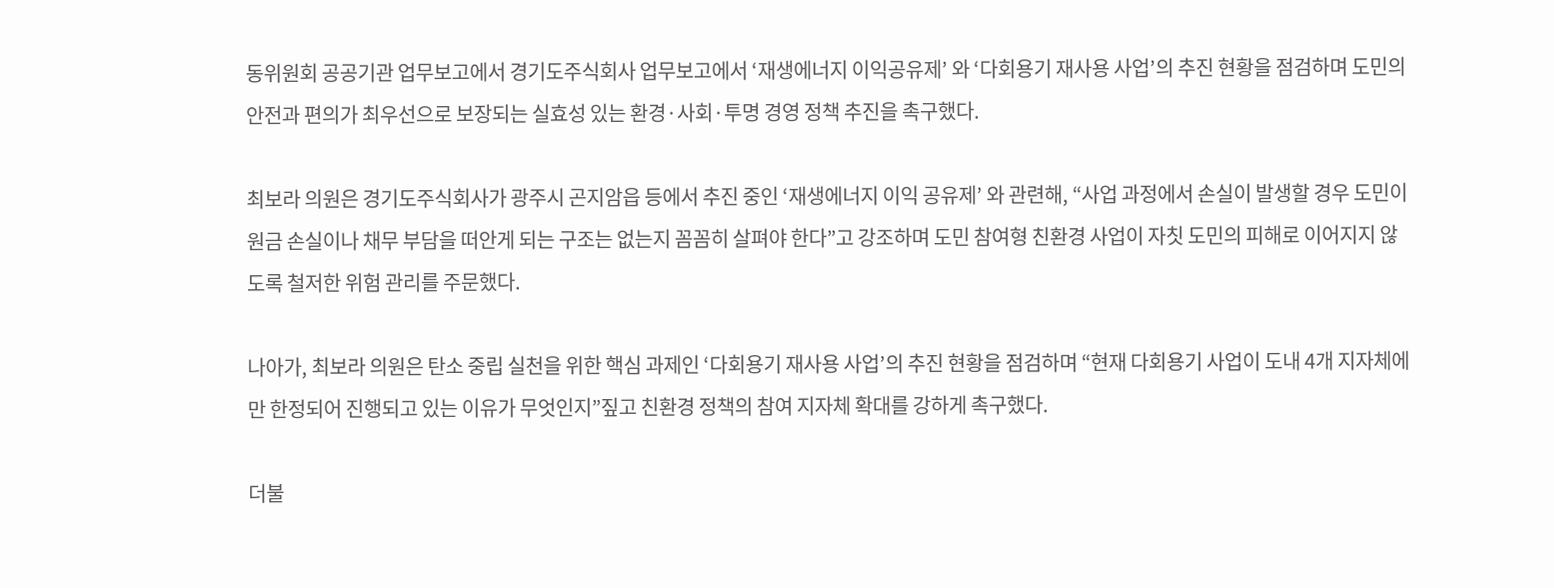동위원회 공공기관 업무보고에서 경기도주식회사 업무보고에서 ‘재생에너지 이익공유제’ 와 ‘다회용기 재사용 사업’의 추진 현황을 점검하며 도민의 안전과 편의가 최우선으로 보장되는 실효성 있는 환경·사회·투명 경영 정책 추진을 촉구했다.

최보라 의원은 경기도주식회사가 광주시 곤지암읍 등에서 추진 중인 ‘재생에너지 이익 공유제’ 와 관련해, “사업 과정에서 손실이 발생할 경우 도민이 원금 손실이나 채무 부담을 떠안게 되는 구조는 없는지 꼼꼼히 살펴야 한다”고 강조하며 도민 참여형 친환경 사업이 자칫 도민의 피해로 이어지지 않도록 철저한 위험 관리를 주문했다.

나아가, 최보라 의원은 탄소 중립 실천을 위한 핵심 과제인 ‘다회용기 재사용 사업’의 추진 현황을 점검하며 “현재 다회용기 사업이 도내 4개 지자체에만 한정되어 진행되고 있는 이유가 무엇인지”짚고 친환경 정책의 참여 지자체 확대를 강하게 촉구했다.

더불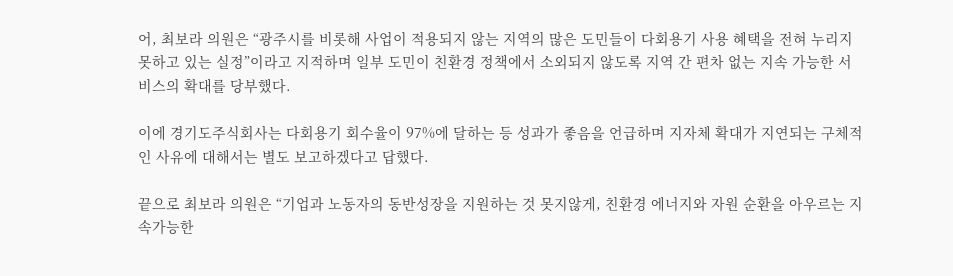어, 최보라 의원은 “광주시를 비롯해 사업이 적용되지 않는 지역의 많은 도민들이 다회용기 사용 혜택을 전혀 누리지 못하고 있는 실정”이라고 지적하며 일부 도민이 친환경 정책에서 소외되지 않도록 지역 간 편차 없는 지속 가능한 서비스의 확대를 당부했다.

이에 경기도주식회사는 다회용기 회수율이 97%에 달하는 등 성과가 좋음을 언급하며 지자체 확대가 지연되는 구체적인 사유에 대해서는 별도 보고하겠다고 답했다.

끝으로 최보라 의원은 “기업과 노동자의 동반성장을 지원하는 것 못지않게, 친환경 에너지와 자원 순환을 아우르는 지속가능한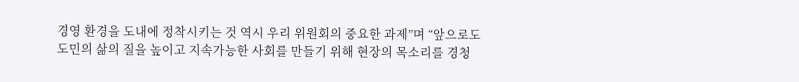경영 환경을 도내에 정착시키는 것 역시 우리 위원회의 중요한 과제”며 “앞으로도 도민의 삶의 질을 높이고 지속가능한 사회를 만들기 위해 현장의 목소리를 경청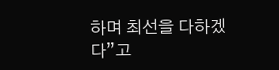하며 최선을 다하겠다”고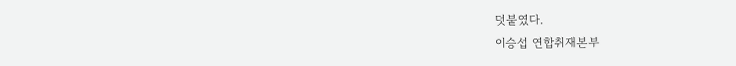덧붙였다.
이승섭 연합취재본부